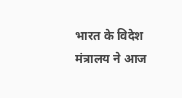भारत के विदेश मंत्रालय ने आज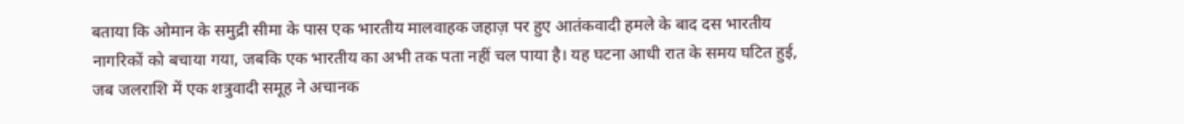बताया कि ओमान के समुद्री सीमा के पास एक भारतीय मालवाहक जहाज़ पर हुए आतंकवादी हमले के बाद दस भारतीय नागरिकों को बचाया गया, जबकि एक भारतीय का अभी तक पता नहीं चल पाया है। यह घटना आधी रात के समय घटित हुई, जब जलराशि में एक शत्रुवादी समूह ने अचानक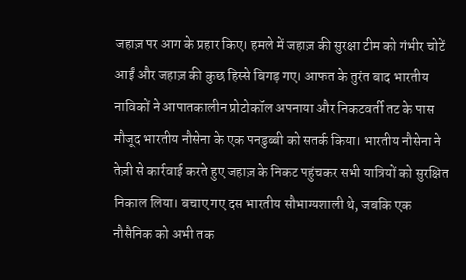जहाज़ पर आग के प्रहार किए। हमले में जहाज़ की सुरक्षा टीम को गंभीर चोटें आईं और जहाज़ की कुछ हिस्से बिगड़ गए। आफत के तुरंत बाद भारतीय नाविकों ने आपातकालीन प्रोटोकॉल अपनाया और निकटवर्ती तट के पास मौजूद भारतीय नौसेना के एक पनडुब्बी को सतर्क किया। भारतीय नौसेना ने तेज़ी से कार्रवाई करते हुए जहाज़ के निकट पहुंचकर सभी यात्रियों को सुरक्षित निकाल लिया। बचाए गए दस भारतीय सौभाग्यशाली थे, जबकि एक नौसैनिक को अभी तक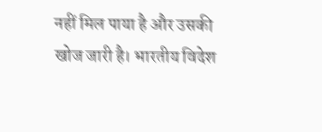नहीं मिल पाया है और उसकी खोज जारी है। भारतीय विदेश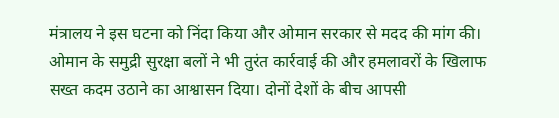मंत्रालय ने इस घटना को निंदा किया और ओमान सरकार से मदद की मांग की। ओमान के समुद्री सुरक्षा बलों ने भी तुरंत कार्रवाई की और हमलावरों के खिलाफ सख्त कदम उठाने का आश्वासन दिया। दोनों देशों के बीच आपसी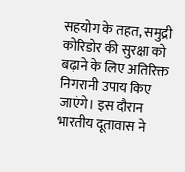सहयोग के तहत, समुद्री कोरिडोर की सुरक्षा को बढ़ाने के लिए अतिरिक्त निगरानी उपाय किए जाएंगे। इस दौरान भारतीय दूतावास ने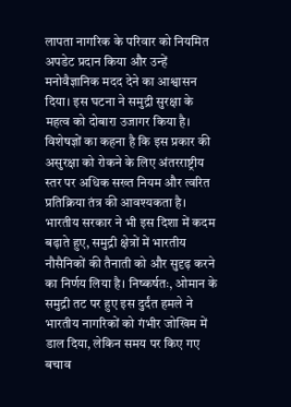लापता नागरिक के परिवार को नियमित अपडेट प्रदान किया और उन्हें मनोवैज्ञानिक मदद देने का आश्वासन दिया। इस घटना ने समुद्री सुरक्षा के महत्व को दोबारा उजागर किया है। विशेषज्ञों का कहना है कि इस प्रकार की असुरक्षा को रोकने के लिए अंतरराष्ट्रीय स्तर पर अधिक सख्त नियम और त्वरित प्रतिक्रिया तंत्र की आवश्यकता है। भारतीय सरकार ने भी इस दिशा में कदम बढ़ाते हुए, समुद्री क्षेत्रों में भारतीय नौसैनिकों की तैनाती को और सुदृढ़ करने का निर्णय लिया है। निष्कर्षतः, ओमान के समुद्री तट पर हुए इस दुर्दंत हमले ने भारतीय नागरिकों को गंभीर जोखिम में डाल दिया, लेकिन समय पर किए गए बचाव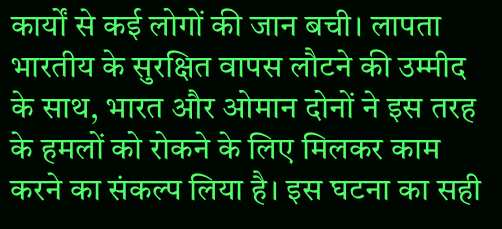कार्यों से कई लोगों की जान बची। लापता भारतीय के सुरक्षित वापस लौटने की उम्मीद के साथ, भारत और ओमान दोनों ने इस तरह के हमलों को रोकने के लिए मिलकर काम करने का संकल्प लिया है। इस घटना का सही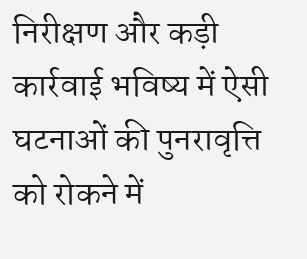निरीक्षण और कड़ी कार्रवाई भविष्य में ऐसी घटनाओं की पुनरावृत्ति को रोकने में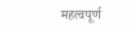महत्वपूर्ण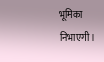भूमिका निभाएगी।